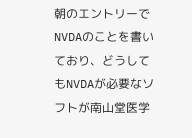朝のエントリーでNVDAのことを書いており、どうしてもNVDAが必要なソフトが南山堂医学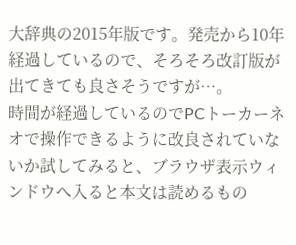大辞典の2015年版です。発売から10年経過しているので、そろそろ改訂版が出てきても良さそうですが…。
時間が経過しているのでPCトーカーネオで操作できるように改良されていないか試してみると、ブラウザ表示ウィンドウへ入ると本文は読めるもの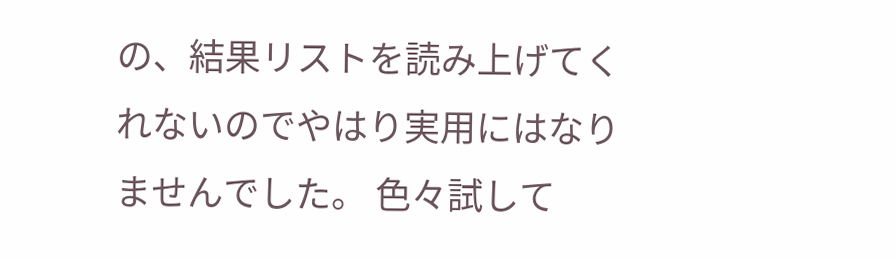の、結果リストを読み上げてくれないのでやはり実用にはなりませんでした。 色々試して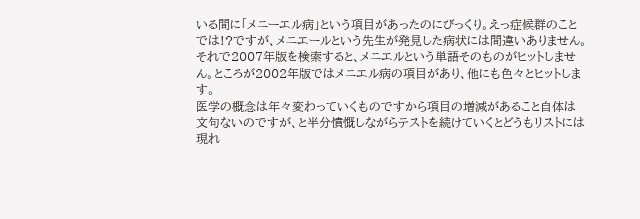いる間に「メニーエル病」という項目があったのにびっくり。えっ症候群のことでは!?ですが、メニエールという先生が発見した病状には間違いありません。
それで2007年版を検索すると、メニエルという単語そのものがヒットしません。ところが2002年版ではメニエル病の項目があり、他にも色々とヒットします。
医学の概念は年々変わっていくものですから項目の増減があること自体は文句ないのですが、と半分憤慨しながらテストを続けていくとどうもリストには現れ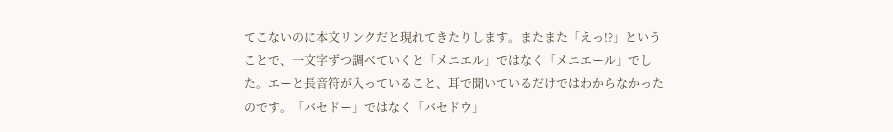てこないのに本文リンクだと現れてきたりします。またまた「えっ!?」ということで、一文字ずつ調べていくと「メニエル」ではなく「メニエール」でした。エーと長音符が入っていること、耳で聞いているだけではわからなかったのです。「バセドー」ではなく「バセドウ」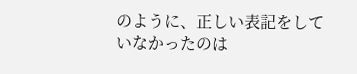のように、正しい表記をしていなかったのは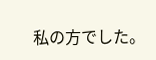私の方でした。